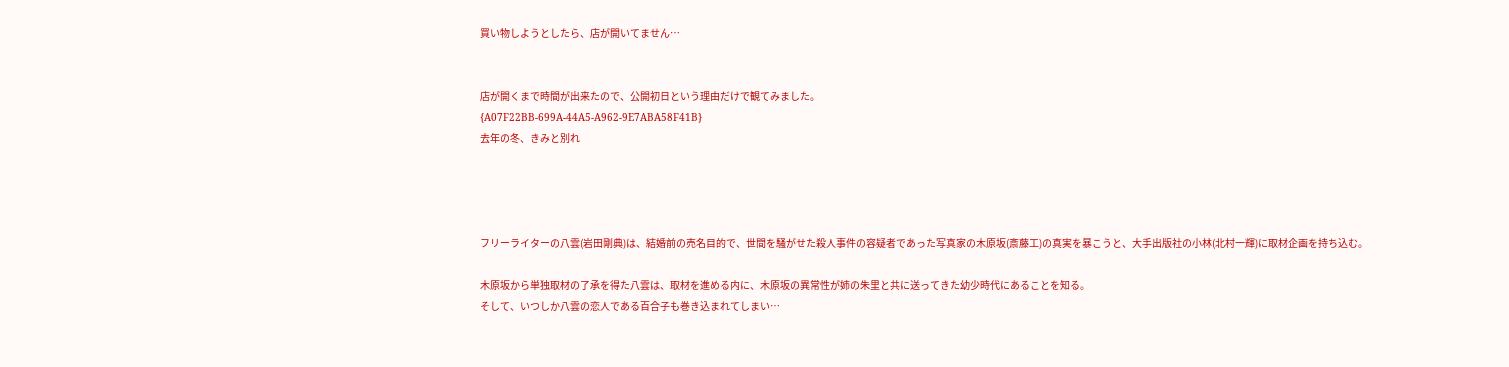買い物しようとしたら、店が開いてません…


店が開くまで時間が出来たので、公開初日という理由だけで観てみました。
{A07F22BB-699A-44A5-A962-9E7ABA58F41B}
去年の冬、きみと別れ




フリーライターの八雲(岩田剛典)は、結婚前の売名目的で、世間を騒がせた殺人事件の容疑者であった写真家の木原坂(斎藤工)の真実を暴こうと、大手出版社の小林(北村一輝)に取材企画を持ち込む。

木原坂から単独取材の了承を得た八雲は、取材を進める内に、木原坂の異常性が姉の朱里と共に送ってきた幼少時代にあることを知る。
そして、いつしか八雲の恋人である百合子も巻き込まれてしまい…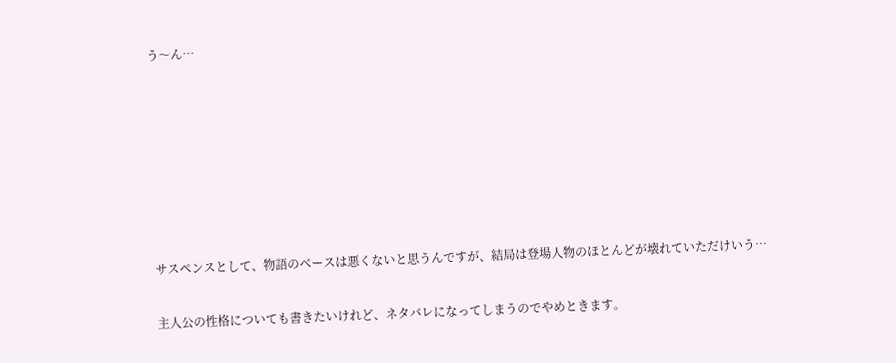う〜ん…







サスペンスとして、物語のベースは悪くないと思うんですが、結局は登場人物のほとんどが壊れていただけいう…

主人公の性格についても書きたいけれど、ネタバレになってしまうのでやめときます。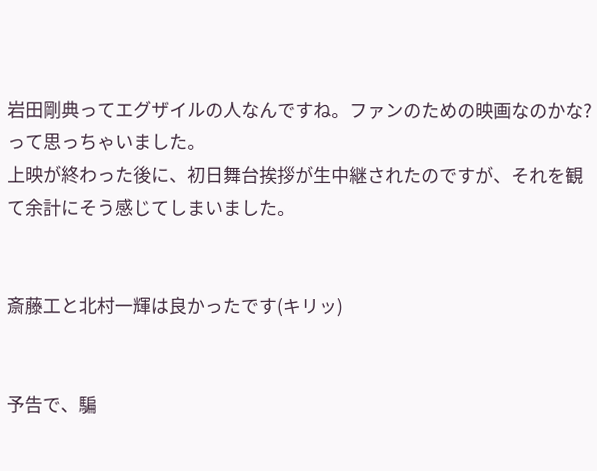岩田剛典ってエグザイルの人なんですね。ファンのための映画なのかな?って思っちゃいました。
上映が終わった後に、初日舞台挨拶が生中継されたのですが、それを観て余計にそう感じてしまいました。


斎藤工と北村一輝は良かったです(キリッ)


予告で、騙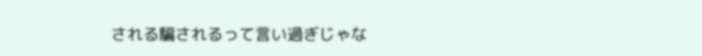される騙されるって言い過ぎじゃな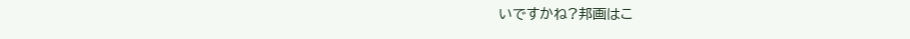いですかね?邦画はこ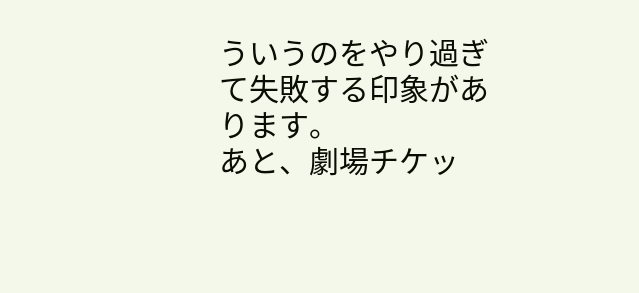ういうのをやり過ぎて失敗する印象があります。
あと、劇場チケッ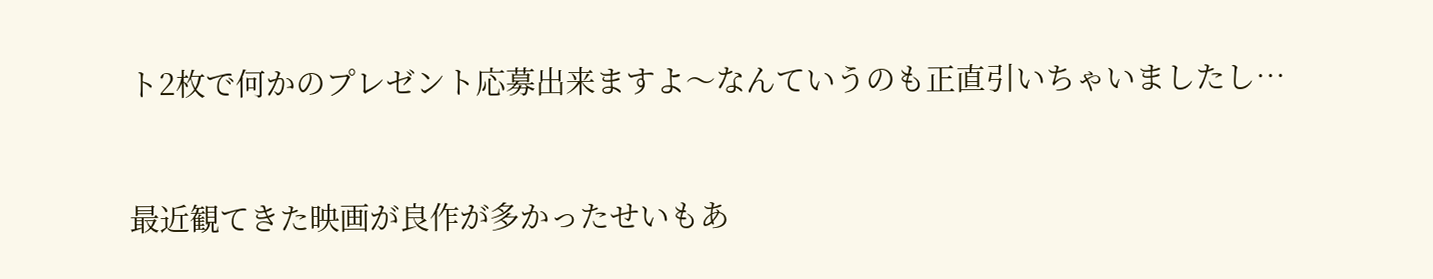ト2枚で何かのプレゼント応募出来ますよ〜なんていうのも正直引いちゃいましたし…


最近観てきた映画が良作が多かったせいもあ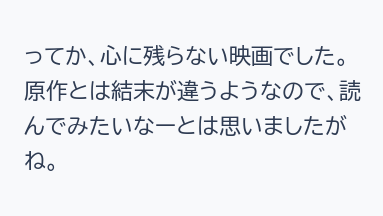ってか、心に残らない映画でした。
原作とは結末が違うようなので、読んでみたいなーとは思いましたがね。